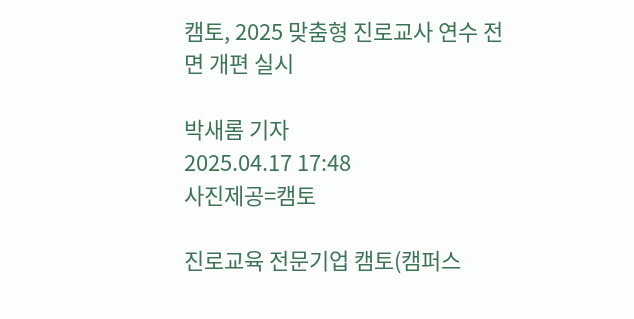캠토, 2025 맞춤형 진로교사 연수 전면 개편 실시

박새롬 기자
2025.04.17 17:48
사진제공=캠토

진로교육 전문기업 캠토(캠퍼스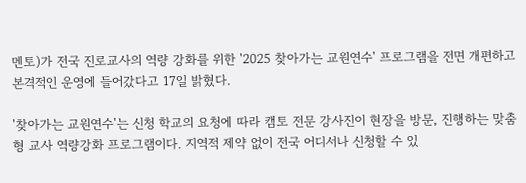멘토)가 전국 진로교사의 역량 강화를 위한 '2025 찾아가는 교원연수' 프로그램을 전면 개편하고 본격적인 운영에 들어갔다고 17일 밝혔다.

'찾아가는 교원연수'는 신청 학교의 요청에 따라 캠토 전문 강사진이 현장을 방문, 진행하는 맞춤형 교사 역량강화 프로그램이다. 지역적 제약 없이 전국 어디서나 신청할 수 있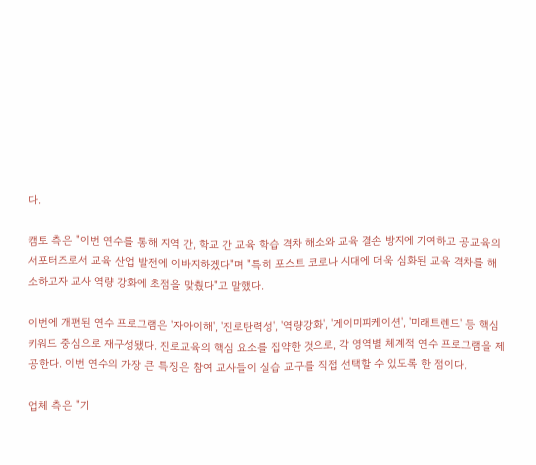다.

캠토 측은 "이번 연수를 통해 지역 간, 학교 간 교육 학습 격차 해소와 교육 결손 방지에 기여하고 공교육의 서포터즈로서 교육 산업 발전에 이바지하겠다"며 "특히 포스트 코로나 시대에 더욱 심화된 교육 격차를 해소하고자 교사 역량 강화에 초점을 맞췄다"고 말했다.

이번에 개편된 연수 프로그램은 '자아이해', '진로탄력성', '역량강화', '게이미피케이션', '미래트렌드' 등 핵심 키워드 중심으로 재구성됐다. 진로교육의 핵심 요소를 집약한 것으로, 각 영역별 체계적 연수 프로그램을 제공한다. 이번 연수의 가장 큰 특징은 참여 교사들이 실습 교구를 직접 선택할 수 있도록 한 점이다.

업체 측은 "기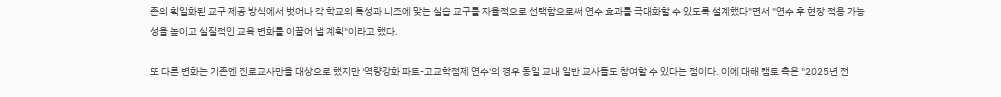존의 획일화된 교구 제공 방식에서 벗어나 각 학교의 특성과 니즈에 맞는 실습 교구를 자율적으로 선택함으로써 연수 효과를 극대화할 수 있도록 설계했다"면서 "연수 후 현장 적용 가능성을 높이고 실질적인 교육 변화를 이끌어 낼 계획"이라고 했다.

또 다른 변화는 기존엔 진로교사만을 대상으로 했지만 '역량강화 파트-고교학점제 연수'의 경우 동일 교내 일반 교사들도 참여할 수 있다는 점이다. 이에 대해 캠토 측은 "2025년 전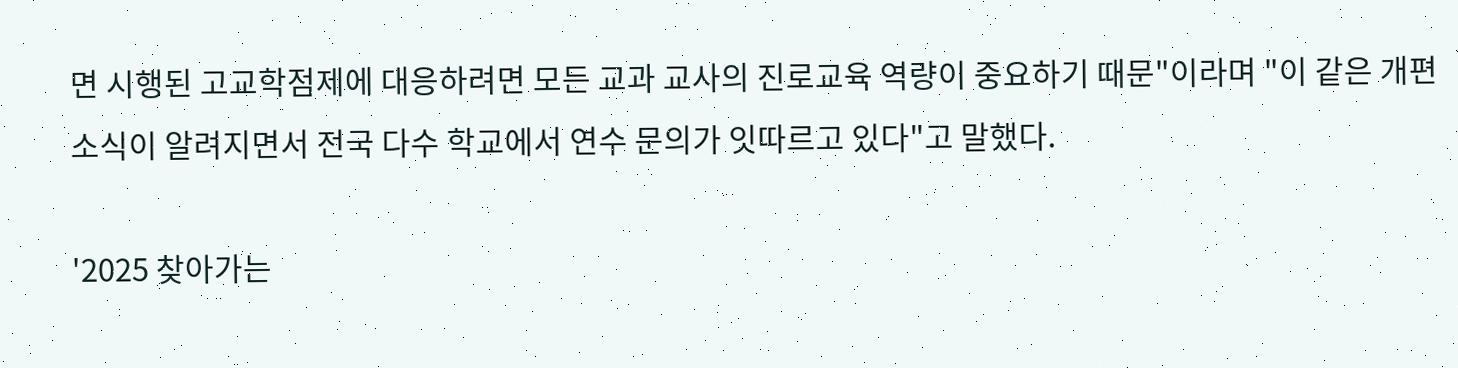면 시행된 고교학점제에 대응하려면 모든 교과 교사의 진로교육 역량이 중요하기 때문"이라며 "이 같은 개편 소식이 알려지면서 전국 다수 학교에서 연수 문의가 잇따르고 있다"고 말했다.

'2025 찾아가는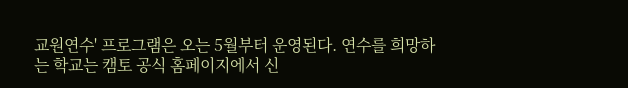교원연수' 프로그램은 오는 5월부터 운영된다. 연수를 희망하는 학교는 캠토 공식 홈페이지에서 신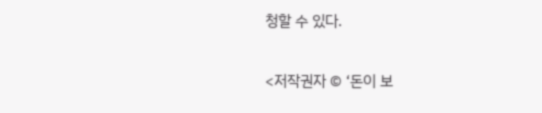청할 수 있다.

<저작권자 © ‘돈이 보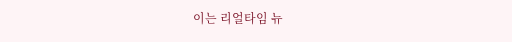이는 리얼타임 뉴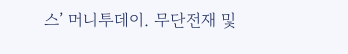스’ 머니투데이. 무단전재 및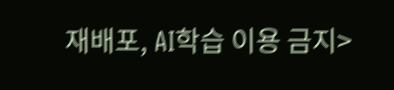재배포, AI학습 이용 금지>